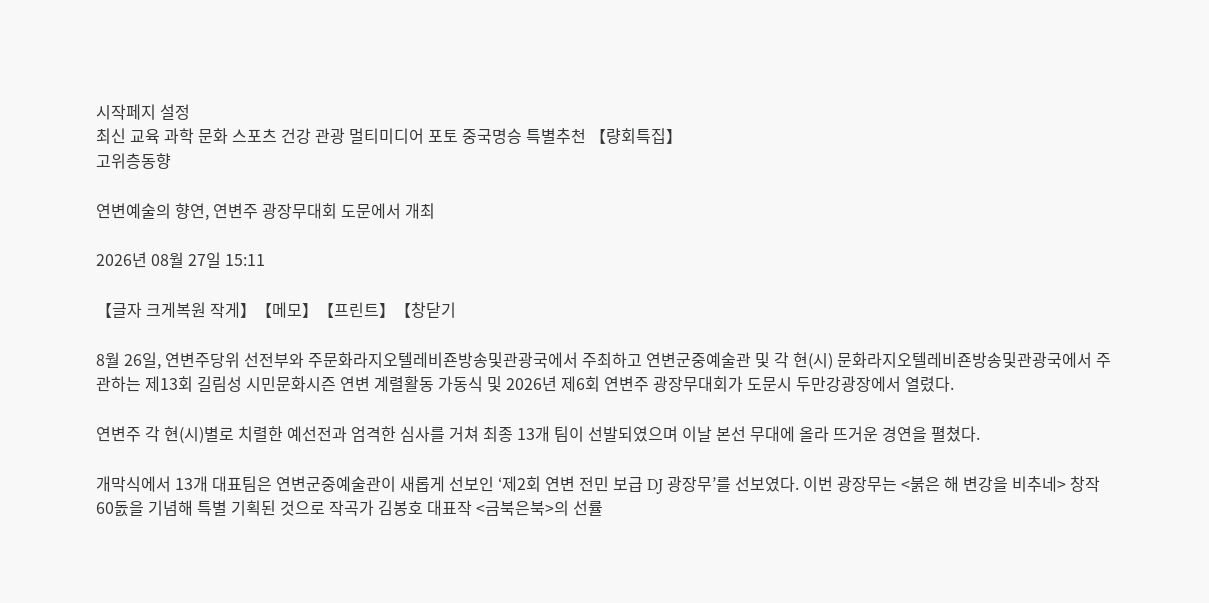시작페지 설정
최신 교육 과학 문화 스포츠 건강 관광 멀티미디어 포토 중국명승 특별추천 【량회특집】
고위층동향

연변예술의 향연, 연변주 광장무대회 도문에서 개최

2026년 08월 27일 15:11

【글자 크게복원 작게】【메모】【프린트】【창닫기

8월 26일, 연변주당위 선전부와 주문화라지오텔레비죤방송및관광국에서 주최하고 연변군중예술관 및 각 현(시) 문화라지오텔레비죤방송및관광국에서 주관하는 제13회 길림성 시민문화시즌 연변 계렬활동 가동식 및 2026년 제6회 연변주 광장무대회가 도문시 두만강광장에서 열렸다.

연변주 각 현(시)별로 치렬한 예선전과 엄격한 심사를 거쳐 최종 13개 팀이 선발되였으며 이날 본선 무대에 올라 뜨거운 경연을 펼쳤다.

개막식에서 13개 대표팀은 연변군중예술관이 새롭게 선보인 ‘제2회 연변 전민 보급 DJ 광장무’를 선보였다. 이번 광장무는 <붉은 해 변강을 비추네> 창작 60돐을 기념해 특별 기획된 것으로 작곡가 김봉호 대표작 <금북은북>의 선률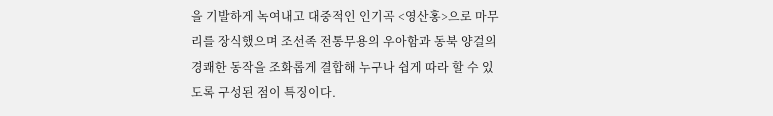을 기발하게 녹여내고 대중적인 인기곡 <영산홍>으로 마무리를 장식했으며 조선족 전통무용의 우아함과 동북 양걸의 경쾌한 동작을 조화롭게 결합해 누구나 쉽게 따라 할 수 있도록 구성된 점이 특징이다.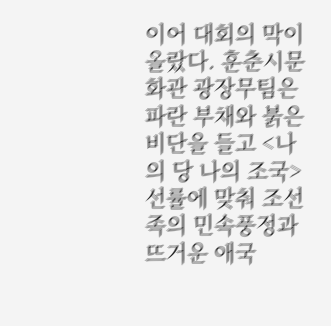이어 대회의 막이 올랐다. 훈춘시문화관 광장무팀은 파란 부채와 붉은 비단을 들고 <나의 당 나의 조국> 선률에 맞춰 조선족의 민속풍정과 뜨거운 애국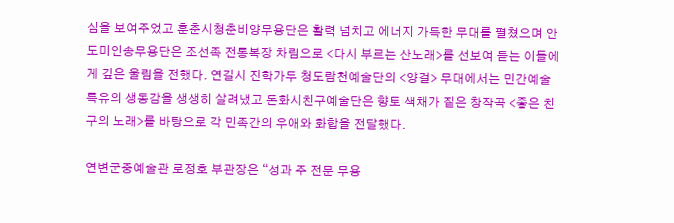심을 보여주었고 훈춘시청춘비양무용단은 활력 넘치고 에너지 가득한 무대를 펼쳤으며 안도미인송무용단은 조선족 전통복장 차림으로 <다시 부르는 산노래>를 선보여 듣는 이들에게 깊은 울림을 전했다. 연길시 진학가두 청도람천예술단의 <양걸> 무대에서는 민간예술 특유의 생동감을 생생히 살려냈고 돈화시친구예술단은 향토 색채가 짙은 창작곡 <좋은 친구의 노래>를 바탕으로 각 민족간의 우애와 화합을 전달했다.

연변군중예술관 로정호 부관장은 “성과 주 전문 무용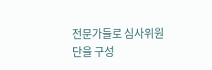전문가들로 심사위원단을 구성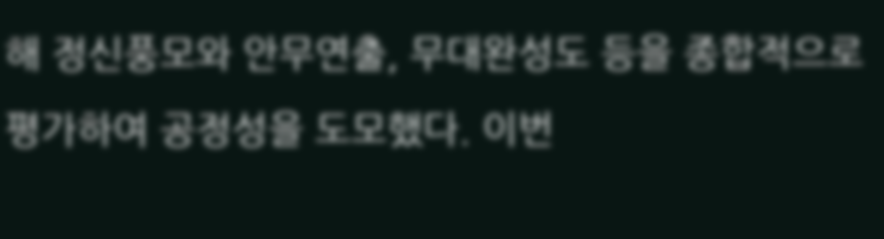해 정신풍모와 안무연출, 무대완성도 등을 종합적으로 평가하여 공정성을 도모했다. 이번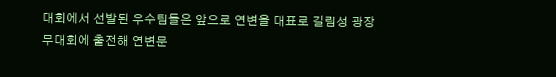대회에서 선발된 우수팀들은 앞으로 연변을 대표로 길림성 광장무대회에 출전해 연변문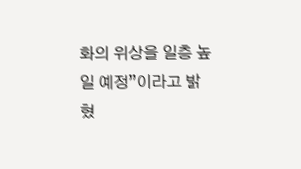화의 위상을 일층 높일 예정”이라고 밝혔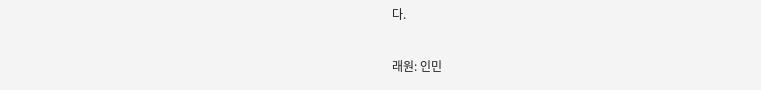다.


래원: 인민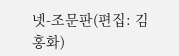넷-조문판(편집: 김홍화)